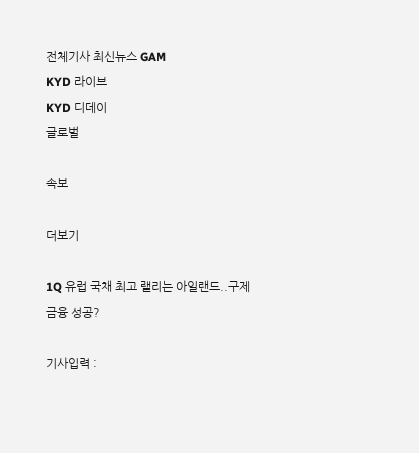전체기사 최신뉴스 GAM
KYD 라이브
KYD 디데이
글로벌

속보

더보기

1Q 유럽 국채 최고 랠리는 아일랜드..구제금융 성공?

기사입력 :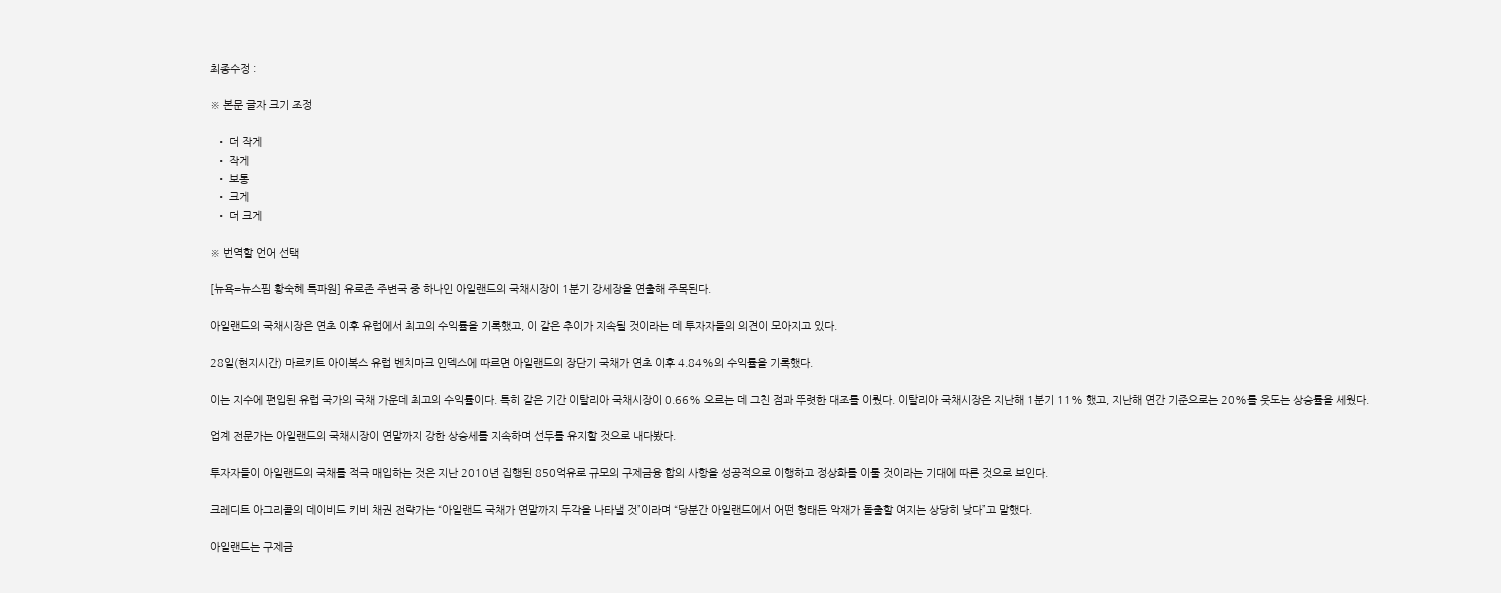최종수정 :

※ 본문 글자 크기 조정

  • 더 작게
  • 작게
  • 보통
  • 크게
  • 더 크게

※ 번역할 언어 선택

[뉴욕=뉴스핌 황숙혜 특파원] 유로존 주변국 중 하나인 아일랜드의 국채시장이 1분기 강세장을 연출해 주목된다.

아일랜드의 국채시장은 연초 이후 유럽에서 최고의 수익률을 기록했고, 이 같은 추이가 지속될 것이라는 데 투자자들의 의견이 모아지고 있다.

28일(현지시간) 마르키트 아이복스 유럽 벤치마크 인덱스에 따르면 아일랜드의 장단기 국채가 연초 이후 4.84%의 수익률을 기록했다.

이는 지수에 편입된 유럽 국가의 국채 가운데 최고의 수익률이다. 특히 같은 기간 이탈리아 국채시장이 0.66% 오르는 데 그친 점과 뚜렷한 대조를 이뤘다. 이탈리아 국채시장은 지난해 1분기 11% 했고, 지난해 연간 기준으로는 20%를 웃도는 상승률을 세웠다.

업계 전문가는 아일랜드의 국채시장이 연말까지 강한 상승세를 지속하며 선두를 유지할 것으로 내다봤다.

투자자들이 아일랜드의 국채를 적극 매입하는 것은 지난 2010년 집행된 850억유로 규모의 구제금융 합의 사항을 성공적으로 이행하고 정상화를 이룰 것이라는 기대에 따른 것으로 보인다.

크레디트 아그리콜의 데이비드 키비 채권 전략가는 “아일랜드 국채가 연말까지 두각을 나타낼 것”이라며 “당분간 아일랜드에서 어떤 형태든 악재가 돌출할 여지는 상당히 낮다”고 말했다.

아일랜드는 구제금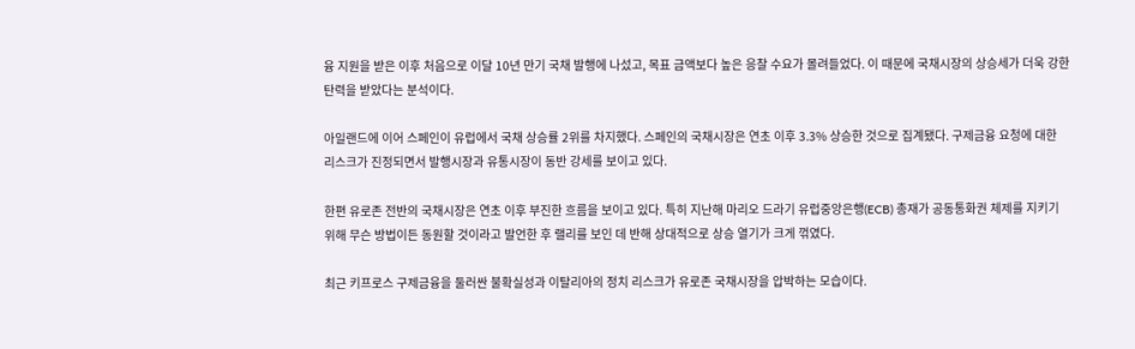융 지원을 받은 이후 처음으로 이달 10년 만기 국채 발행에 나섰고, 목표 금액보다 높은 응찰 수요가 몰려들었다. 이 때문에 국채시장의 상승세가 더욱 강한 탄력을 받았다는 분석이다.

아일랜드에 이어 스페인이 유럽에서 국채 상승률 2위를 차지했다. 스페인의 국채시장은 연초 이후 3.3% 상승한 것으로 집계됐다. 구제금융 요청에 대한 리스크가 진정되면서 발행시장과 유통시장이 동반 강세를 보이고 있다.

한편 유로존 전반의 국채시장은 연초 이후 부진한 흐름을 보이고 있다. 특히 지난해 마리오 드라기 유럽중앙은행(ECB) 총재가 공동통화권 체제를 지키기 위해 무슨 방법이든 동원할 것이라고 발언한 후 랠리를 보인 데 반해 상대적으로 상승 열기가 크게 꺾였다.

최근 키프로스 구제금융을 둘러싼 불확실성과 이탈리아의 정치 리스크가 유로존 국채시장을 압박하는 모습이다.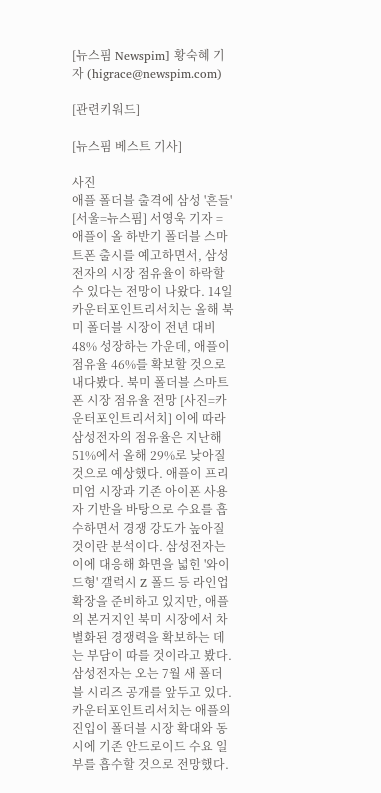[뉴스핌 Newspim] 황숙혜 기자 (higrace@newspim.com)

[관련키워드]

[뉴스핌 베스트 기사]

사진
애플 폴더블 출격에 삼성 '흔들' [서울=뉴스핌] 서영욱 기자 = 애플이 올 하반기 폴더블 스마트폰 출시를 예고하면서, 삼성전자의 시장 점유율이 하락할 수 있다는 전망이 나왔다. 14일 카운터포인트리서치는 올해 북미 폴더블 시장이 전년 대비 48% 성장하는 가운데, 애플이 점유율 46%를 확보할 것으로 내다봤다. 북미 폴더블 스마트폰 시장 점유율 전망 [사진=카운터포인트리서치] 이에 따라 삼성전자의 점유율은 지난해 51%에서 올해 29%로 낮아질 것으로 예상했다. 애플이 프리미엄 시장과 기존 아이폰 사용자 기반을 바탕으로 수요를 흡수하면서 경쟁 강도가 높아질 것이란 분석이다. 삼성전자는 이에 대응해 화면을 넓힌 '와이드형' 갤럭시 Z 폴드 등 라인업 확장을 준비하고 있지만, 애플의 본거지인 북미 시장에서 차별화된 경쟁력을 확보하는 데는 부담이 따를 것이라고 봤다. 삼성전자는 오는 7월 새 폴더블 시리즈 공개를 앞두고 있다. 카운터포인트리서치는 애플의 진입이 폴더블 시장 확대와 동시에 기존 안드로이드 수요 일부를 흡수할 것으로 전망했다.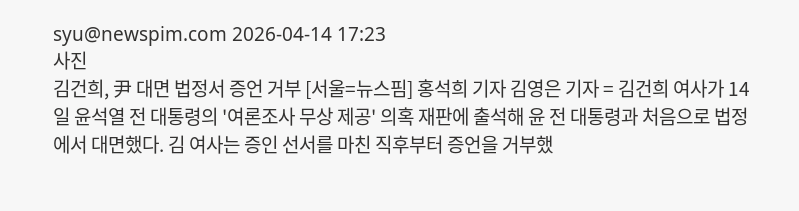syu@newspim.com 2026-04-14 17:23
사진
김건희, 尹 대면 법정서 증언 거부 [서울=뉴스핌] 홍석희 기자 김영은 기자 = 김건희 여사가 14일 윤석열 전 대통령의 '여론조사 무상 제공' 의혹 재판에 출석해 윤 전 대통령과 처음으로 법정에서 대면했다. 김 여사는 증인 선서를 마친 직후부터 증언을 거부했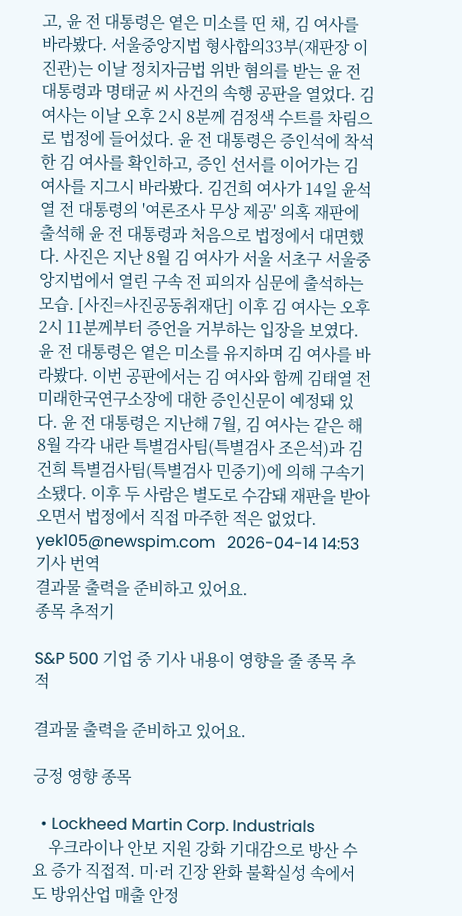고, 윤 전 대통령은 옅은 미소를 띤 채, 김 여사를 바라봤다. 서울중앙지법 형사합의33부(재판장 이진관)는 이날 정치자금법 위반 혐의를 받는 윤 전 대통령과 명태균 씨 사건의 속행 공판을 열었다. 김 여사는 이날 오후 2시 8분께 검정색 수트를 차림으로 법정에 들어섰다. 윤 전 대통령은 증인석에 착석한 김 여사를 확인하고, 증인 선서를 이어가는 김 여사를 지그시 바라봤다. 김건희 여사가 14일 윤석열 전 대통령의 '여론조사 무상 제공' 의혹 재판에 출석해 윤 전 대통령과 처음으로 법정에서 대면했다. 사진은 지난 8월 김 여사가 서울 서초구 서울중앙지법에서 열린 구속 전 피의자 심문에 출석하는 모습. [사진=사진공동취재단] 이후 김 여사는 오후 2시 11분께부터 증언을 거부하는 입장을 보였다. 윤 전 대통령은 옅은 미소를 유지하며 김 여사를 바라봤다. 이번 공판에서는 김 여사와 함께 김태열 전 미래한국연구소장에 대한 증인신문이 예정돼 있다. 윤 전 대통령은 지난해 7월, 김 여사는 같은 해 8월 각각 내란 특별검사팀(특별검사 조은석)과 김건희 특별검사팀(특별검사 민중기)에 의해 구속기소됐다. 이후 두 사람은 별도로 수감돼 재판을 받아오면서 법정에서 직접 마주한 적은 없었다. yek105@newspim.com   2026-04-14 14:53
기사 번역
결과물 출력을 준비하고 있어요.
종목 추적기

S&P 500 기업 중 기사 내용이 영향을 줄 종목 추적

결과물 출력을 준비하고 있어요.

긍정 영향 종목

  • Lockheed Martin Corp. Industrials
    우크라이나 안보 지원 강화 기대감으로 방산 수요 증가 직접적. 미·러 긴장 완화 불확실성 속에서도 방위산업 매출 안정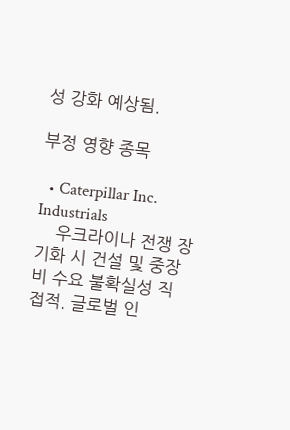성 강화 예상됨.

부정 영향 종목

  • Caterpillar Inc. Industrials
    우크라이나 전쟁 장기화 시 건설 및 중장비 수요 불확실성 직접적. 글로벌 인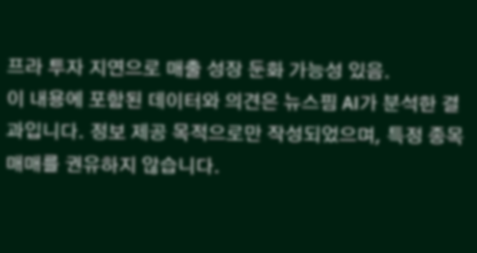프라 투자 지연으로 매출 성장 둔화 가능성 있음.
이 내용에 포함된 데이터와 의견은 뉴스핌 AI가 분석한 결과입니다. 정보 제공 목적으로만 작성되었으며, 특정 종목 매매를 권유하지 않습니다.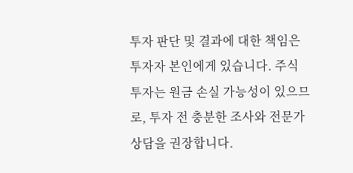투자 판단 및 결과에 대한 책임은 투자자 본인에게 있습니다. 주식 투자는 원금 손실 가능성이 있으므로, 투자 전 충분한 조사와 전문가 상담을 권장합니다.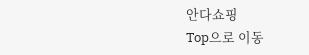안다쇼핑
Top으로 이동